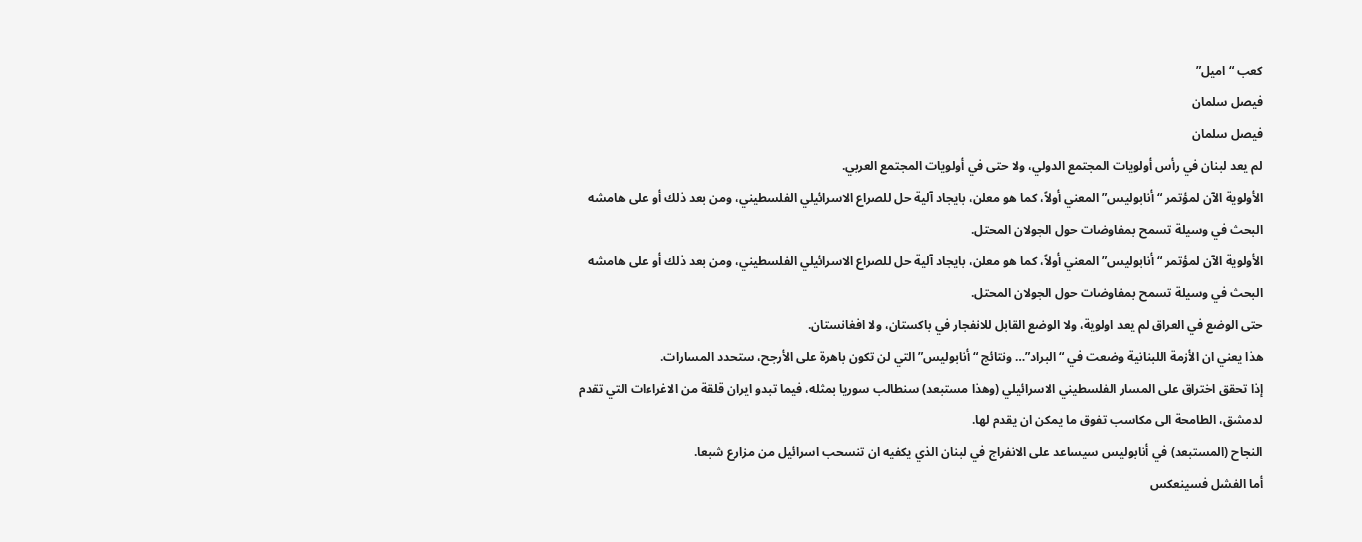كعب “اميل”
فيصل سلمان
فيصل سلمان
لم يعد لبنان في رأس أولويات المجتمع الدولي، ولا حتى في أولويات المجتمع العربي.
الأولوية الآن لمؤتمر “أنابوليس” المعني أولاً، كما هو معلن، بايجاد آلية حل للصراع الاسرائيلي الفلسطيني، ومن بعد ذلك أو على هامشه البحث في وسيلة تسمح بمفاوضات حول الجولان المحتل.
الأولوية الآن لمؤتمر “أنابوليس” المعني أولاً، كما هو معلن، بايجاد آلية حل للصراع الاسرائيلي الفلسطيني، ومن بعد ذلك أو على هامشه البحث في وسيلة تسمح بمفاوضات حول الجولان المحتل.
حتى الوضع في العراق لم يعد اولوية، ولا الوضع القابل للانفجار في باكستان، ولا افغانستان.
هذا يعني ان الأزمة اللبنانية وضعت في “البراد”… ونتائج “أنابوليس” التي لن تكون باهرة على الأرجح، ستحدد المسارات.
إذا تحقق اختراق على المسار الفلسطيني الاسرائيلي (وهذا مستبعد) سنطالب سوريا بمثله، فيما تبدو ايران قلقة من الاغراءات التي تقدم لدمشق، الطامحة الى مكاسب تفوق ما يمكن ان يقدم لها.
النجاح (المستبعد) في أنابوليس سيساعد على الانفراج في لبنان الذي يكفيه ان تنسحب اسرائيل من مزارع شبعا.
أما الفشل فسينعكس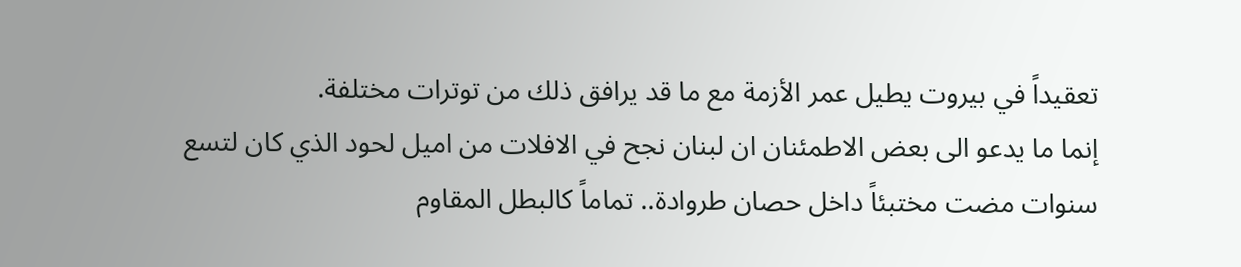تعقيداً في بيروت يطيل عمر الأزمة مع ما قد يرافق ذلك من توترات مختلفة.
إنما ما يدعو الى بعض الاطمئنان ان لبنان نجح في الافلات من اميل لحود الذي كان لتسع سنوات مضت مختبئاً داخل حصان طروادة.. تماماً كالبطل المقاوم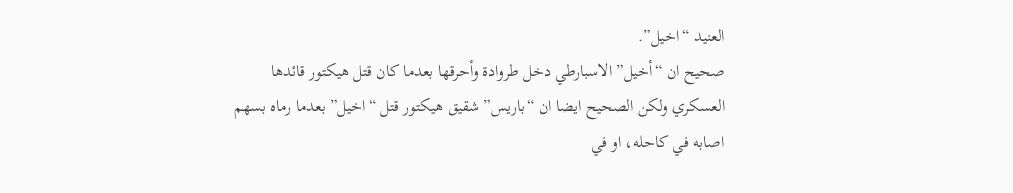العنيد “اخيل”.
صحيح ان “أخيل” الاسبارطي دخل طروادة وأحرقها بعدما كان قتل هيكتور قائدها العسكري ولكن الصحيح ايضا ان “باريس” شقيق هيكتور قتل “اخيل” بعدما رماه بسهم اصابه في كاحله، او في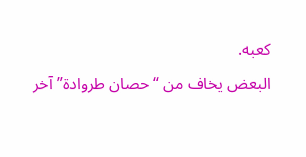كعبه.
البعض يخاف من “حصان طروادة” آخر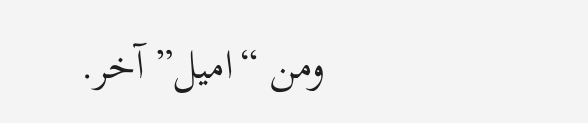ومن “اميل” آخر.